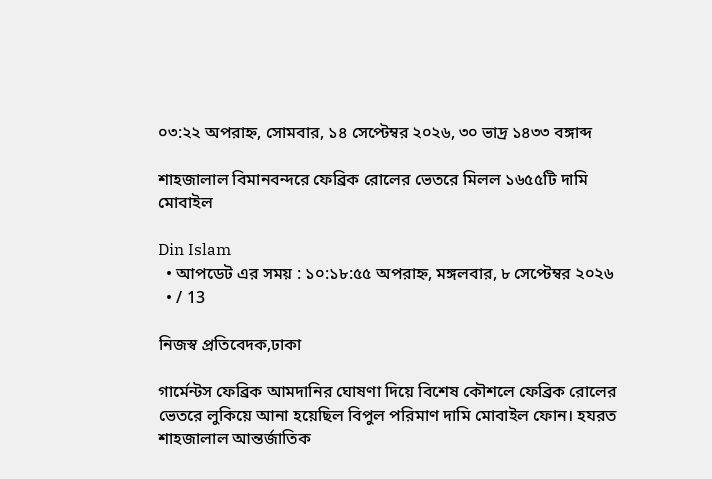০৩:২২ অপরাহ্ন, সোমবার, ১৪ সেপ্টেম্বর ২০২৬, ৩০ ভাদ্র ১৪৩৩ বঙ্গাব্দ

শাহজালাল বিমানবন্দরে ফেব্রিক রোলের ভেতরে মিলল ১৬৫৫টি দামি মোবাইল

Din Islam
  • আপডেট এর সময় : ১০:১৮:৫৫ অপরাহ্ন, মঙ্গলবার, ৮ সেপ্টেম্বর ২০২৬
  • / 13

নিজস্ব প্রতিবেদক,ঢাকা

গার্মেন্টস ফেব্রিক আমদানির ঘোষণা দিয়ে বিশেষ কৌশলে ফেব্রিক রোলের ভেতরে লুকিয়ে আনা হয়েছিল বিপুল পরিমাণ দামি মোবাইল ফোন। হযরত শাহজালাল আন্তর্জাতিক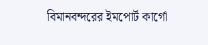বিমানবন্দরের ইমপোর্ট কার্গো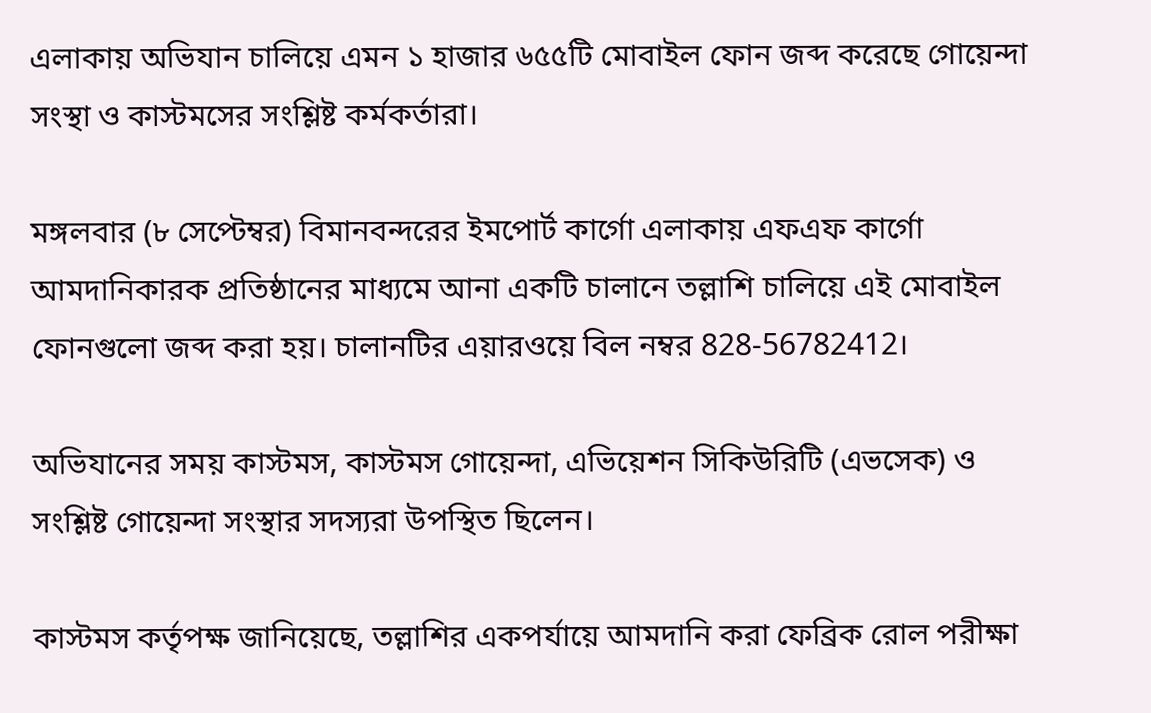এলাকায় অভিযান চালিয়ে এমন ১ হাজার ৬৫৫টি মোবাইল ফোন জব্দ করেছে গোয়েন্দা সংস্থা ও কাস্টমসের সংশ্লিষ্ট কর্মকর্তারা।

মঙ্গলবার (৮ সেপ্টেম্বর) বিমানবন্দরের ইমপোর্ট কার্গো এলাকায় এফএফ কার্গো আমদানিকারক প্রতিষ্ঠানের মাধ্যমে আনা একটি চালানে তল্লাশি চালিয়ে এই মোবাইল ফোনগুলো জব্দ করা হয়। চালানটির এয়ারওয়ে বিল নম্বর 828-56782412।

অভিযানের সময় কাস্টমস, কাস্টমস গোয়েন্দা, এভিয়েশন সিকিউরিটি (এভসেক) ও সংশ্লিষ্ট গোয়েন্দা সংস্থার সদস্যরা উপস্থিত ছিলেন।

কাস্টমস কর্তৃপক্ষ জানিয়েছে, তল্লাশির একপর্যায়ে আমদানি করা ফেব্রিক রোল পরীক্ষা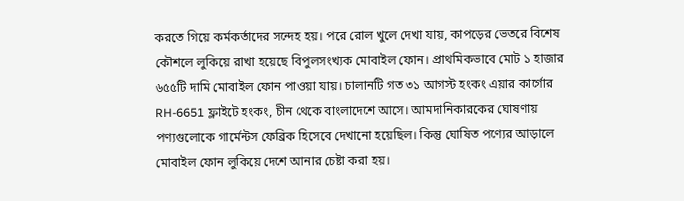করতে গিয়ে কর্মকর্তাদের সন্দেহ হয়। পরে রোল খুলে দেখা যায়, কাপড়ের ভেতরে বিশেষ কৌশলে লুকিয়ে রাখা হয়েছে বিপুলসংখ্যক মোবাইল ফোন। প্রাথমিকভাবে মোট ১ হাজার ৬৫৫টি দামি মোবাইল ফোন পাওয়া যায়। চালানটি গত ৩১ আগস্ট হংকং এয়ার কার্গোর RH-6651 ফ্লাইটে হংকং, চীন থেকে বাংলাদেশে আসে। আমদানিকারকের ঘোষণায় পণ্যগুলোকে গার্মেন্টস ফেব্রিক হিসেবে দেখানো হয়েছিল। কিন্তু ঘোষিত পণ্যের আড়ালে মোবাইল ফোন লুকিয়ে দেশে আনার চেষ্টা করা হয়।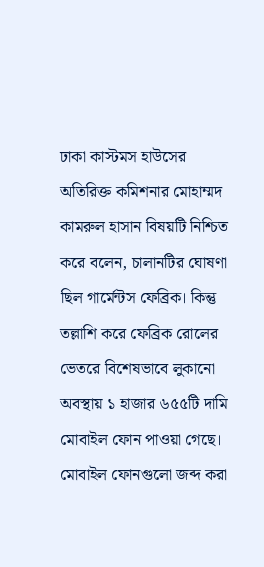ঢাকা কাস্টমস হাউসের অতিরিক্ত কমিশনার মোহাম্মদ কামরুল হাসান বিষয়টি নিশ্চিত করে বলেন, চালানটির ঘোষণা ছিল গার্মেন্টস ফেব্রিক। কিন্তু তল্লাশি করে ফেব্রিক রোলের ভেতরে বিশেষভাবে লুকানো অবস্থায় ১ হাজার ৬৫৫টি দামি মোবাইল ফোন পাওয়া গেছে। মোবাইল ফোনগুলো জব্দ করা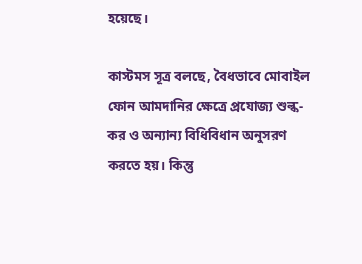হয়েছে।

কাস্টমস সূত্র বলছে, বৈধভাবে মোবাইল ফোন আমদানির ক্ষেত্রে প্রযোজ্য শুল্ক-কর ও অন্যান্য বিধিবিধান অনুসরণ করতে হয়। কিন্তু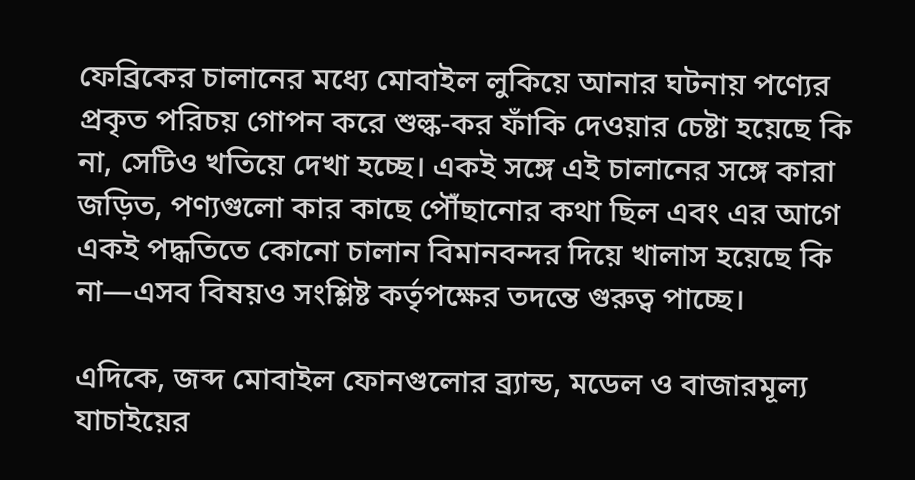ফেব্রিকের চালানের মধ্যে মোবাইল লুকিয়ে আনার ঘটনায় পণ্যের প্রকৃত পরিচয় গোপন করে শুল্ক-কর ফাঁকি দেওয়ার চেষ্টা হয়েছে কি না, সেটিও খতিয়ে দেখা হচ্ছে। একই সঙ্গে এই চালানের সঙ্গে কারা জড়িত, পণ্যগুলো কার কাছে পৌঁছানোর কথা ছিল এবং এর আগে একই পদ্ধতিতে কোনো চালান বিমানবন্দর দিয়ে খালাস হয়েছে কি না—এসব বিষয়ও সংশ্লিষ্ট কর্তৃপক্ষের তদন্তে গুরুত্ব পাচ্ছে।

এদিকে, জব্দ মোবাইল ফোনগুলোর ব্র্যান্ড, মডেল ও বাজারমূল্য যাচাইয়ের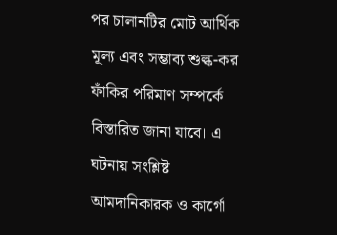পর চালানটির মোট আর্থিক মূল্য এবং সম্ভাব্য শুল্ক-কর ফাঁকির পরিমাণ সম্পর্কে বিস্তারিত জানা যাবে। এ ঘটনায় সংশ্লিষ্ট আমদানিকারক ও কার্গো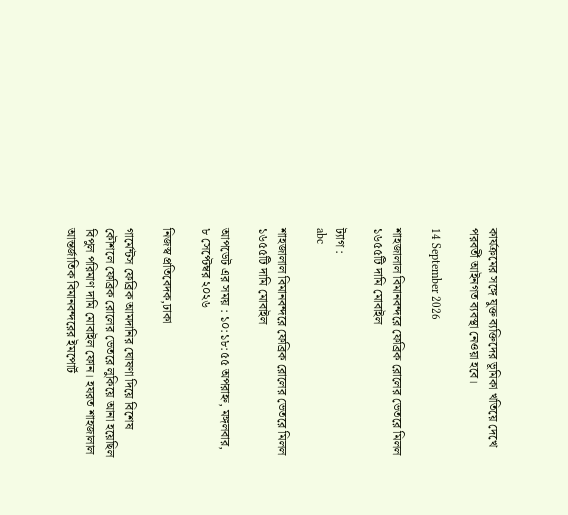কার্যক্রমের সঙ্গে যুক্ত ব্যক্তিদের ভূমিকা খতিয়ে দেখে পরবর্তী আইনগত ব্যবস্থা নেওয়া হবে।

14 September 2026

শাহজালাল বিমানবন্দরে ফেব্রিক রোলের ভেতরে মিলল ১৬৫৫টি দামি মোবাইল

ট্যাগ :
abc

শাহজালাল বিমানবন্দরে ফেব্রিক রোলের ভেতরে মিলল ১৬৫৫টি দামি মোবাইল

আপডেট এর সময় : ১০:১৮:৫৫ অপরাহ্ন, মঙ্গলবার, ৮ সেপ্টেম্বর ২০২৬

নিজস্ব প্রতিবেদক,ঢাকা

গার্মেন্টস ফেব্রিক আমদানির ঘোষণা দিয়ে বিশেষ কৌশলে ফেব্রিক রোলের ভেতরে লুকিয়ে আনা হয়েছিল বিপুল পরিমাণ দামি মোবাইল ফোন। হযরত শাহজালাল আন্তর্জাতিক বিমানবন্দরের ইমপোর্ট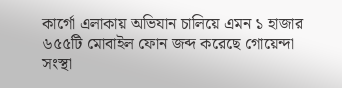কার্গো এলাকায় অভিযান চালিয়ে এমন ১ হাজার ৬৫৫টি মোবাইল ফোন জব্দ করেছে গোয়েন্দা সংস্থা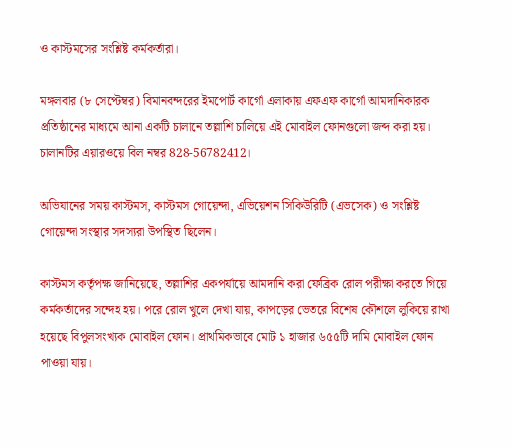ও কাস্টমসের সংশ্লিষ্ট কর্মকর্তারা।

মঙ্গলবার (৮ সেপ্টেম্বর) বিমানবন্দরের ইমপোর্ট কার্গো এলাকায় এফএফ কার্গো আমদানিকারক প্রতিষ্ঠানের মাধ্যমে আনা একটি চালানে তল্লাশি চালিয়ে এই মোবাইল ফোনগুলো জব্দ করা হয়। চালানটির এয়ারওয়ে বিল নম্বর 828-56782412।

অভিযানের সময় কাস্টমস, কাস্টমস গোয়েন্দা, এভিয়েশন সিকিউরিটি (এভসেক) ও সংশ্লিষ্ট গোয়েন্দা সংস্থার সদস্যরা উপস্থিত ছিলেন।

কাস্টমস কর্তৃপক্ষ জানিয়েছে, তল্লাশির একপর্যায়ে আমদানি করা ফেব্রিক রোল পরীক্ষা করতে গিয়ে কর্মকর্তাদের সন্দেহ হয়। পরে রোল খুলে দেখা যায়, কাপড়ের ভেতরে বিশেষ কৌশলে লুকিয়ে রাখা হয়েছে বিপুলসংখ্যক মোবাইল ফোন। প্রাথমিকভাবে মোট ১ হাজার ৬৫৫টি দামি মোবাইল ফোন পাওয়া যায়।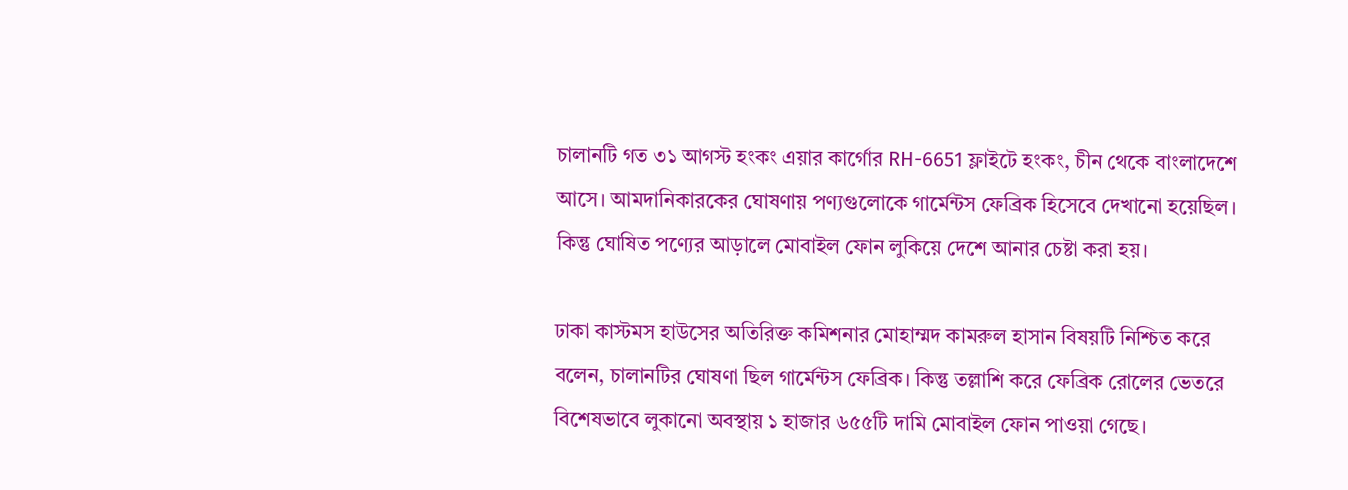চালানটি গত ৩১ আগস্ট হংকং এয়ার কার্গোর RH-6651 ফ্লাইটে হংকং, চীন থেকে বাংলাদেশে আসে। আমদানিকারকের ঘোষণায় পণ্যগুলোকে গার্মেন্টস ফেব্রিক হিসেবে দেখানো হয়েছিল। কিন্তু ঘোষিত পণ্যের আড়ালে মোবাইল ফোন লুকিয়ে দেশে আনার চেষ্টা করা হয়।

ঢাকা কাস্টমস হাউসের অতিরিক্ত কমিশনার মোহাম্মদ কামরুল হাসান বিষয়টি নিশ্চিত করে বলেন, চালানটির ঘোষণা ছিল গার্মেন্টস ফেব্রিক। কিন্তু তল্লাশি করে ফেব্রিক রোলের ভেতরে বিশেষভাবে লুকানো অবস্থায় ১ হাজার ৬৫৫টি দামি মোবাইল ফোন পাওয়া গেছে।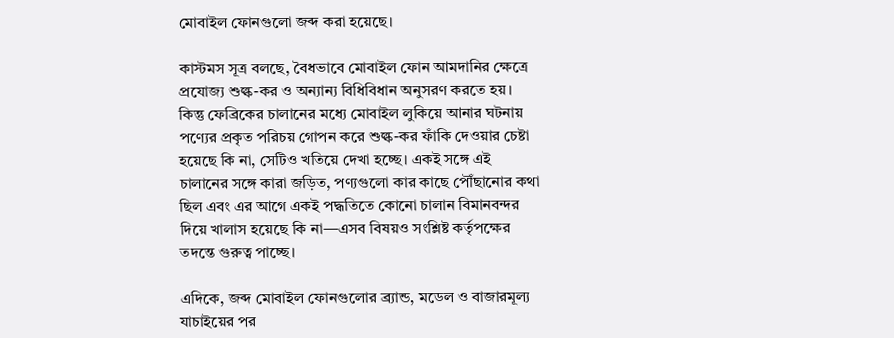মোবাইল ফোনগুলো জব্দ করা হয়েছে।

কাস্টমস সূত্র বলছে, বৈধভাবে মোবাইল ফোন আমদানির ক্ষেত্রে প্রযোজ্য শুল্ক-কর ও অন্যান্য বিধিবিধান অনুসরণ করতে হয়। কিন্তু ফেব্রিকের চালানের মধ্যে মোবাইল লুকিয়ে আনার ঘটনায় পণ্যের প্রকৃত পরিচয় গোপন করে শুল্ক-কর ফাঁকি দেওয়ার চেষ্টা হয়েছে কি না, সেটিও খতিয়ে দেখা হচ্ছে। একই সঙ্গে এই চালানের সঙ্গে কারা জড়িত, পণ্যগুলো কার কাছে পৌঁছানোর কথা ছিল এবং এর আগে একই পদ্ধতিতে কোনো চালান বিমানবন্দর দিয়ে খালাস হয়েছে কি না—এসব বিষয়ও সংশ্লিষ্ট কর্তৃপক্ষের তদন্তে গুরুত্ব পাচ্ছে।

এদিকে, জব্দ মোবাইল ফোনগুলোর ব্র্যান্ড, মডেল ও বাজারমূল্য যাচাইয়ের পর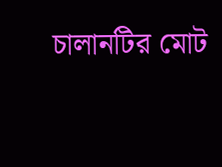চালানটির মোট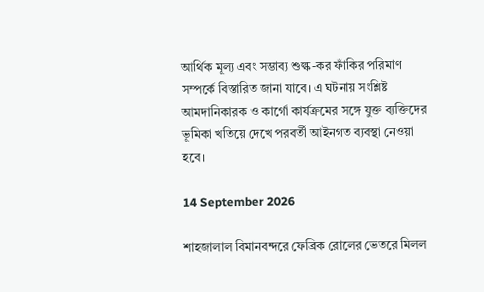আর্থিক মূল্য এবং সম্ভাব্য শুল্ক-কর ফাঁকির পরিমাণ সম্পর্কে বিস্তারিত জানা যাবে। এ ঘটনায় সংশ্লিষ্ট আমদানিকারক ও কার্গো কার্যক্রমের সঙ্গে যুক্ত ব্যক্তিদের ভূমিকা খতিয়ে দেখে পরবর্তী আইনগত ব্যবস্থা নেওয়া হবে।

14 September 2026

শাহজালাল বিমানবন্দরে ফেব্রিক রোলের ভেতরে মিলল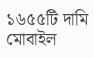১৬৫৫টি দামি মোবাইল